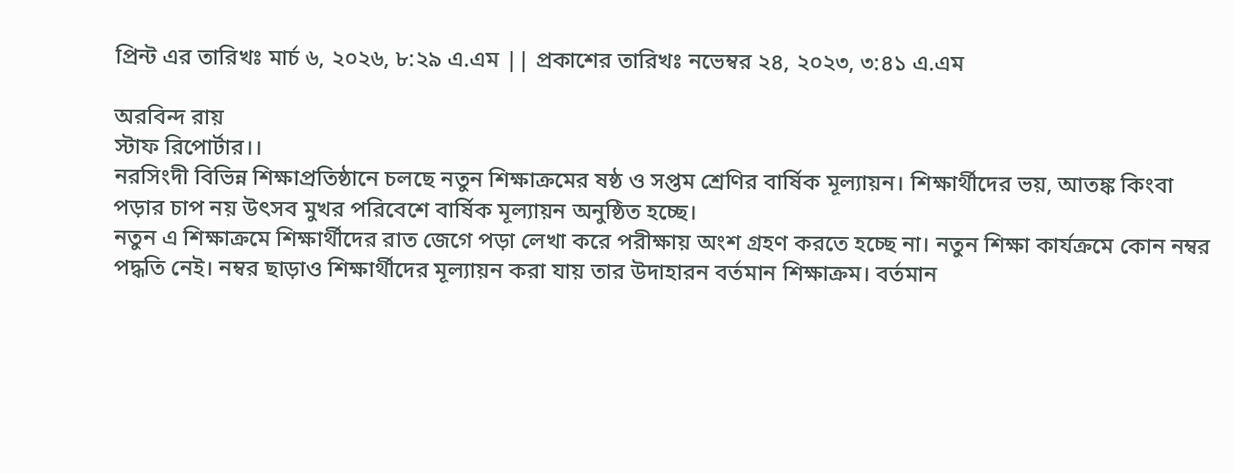প্রিন্ট এর তারিখঃ মার্চ ৬, ২০২৬, ৮:২৯ এ.এম || প্রকাশের তারিখঃ নভেম্বর ২৪, ২০২৩, ৩:৪১ এ.এম

অরবিন্দ রায়
স্টাফ রিপোর্টার।।
নরসিংদী বিভিন্ন শিক্ষাপ্রতিষ্ঠানে চলছে নতুন শিক্ষাক্রমের ষষ্ঠ ও সপ্তম শ্রেণির বার্ষিক মূল্যায়ন। শিক্ষার্থীদের ভয়, আতঙ্ক কিংবা পড়ার চাপ নয় উৎসব মুখর পরিবেশে বার্ষিক মূল্যায়ন অনুষ্ঠিত হচ্ছে।
নতুন এ শিক্ষাক্রমে শিক্ষার্থীদের রাত জেগে পড়া লেখা করে পরীক্ষায় অংশ গ্রহণ করতে হচ্ছে না। নতুন শিক্ষা কার্যক্রমে কোন নম্বর পদ্ধতি নেই। নম্বর ছাড়াও শিক্ষার্থীদের মূল্যায়ন করা যায় তার উদাহারন বর্তমান শিক্ষাক্রম। বর্তমান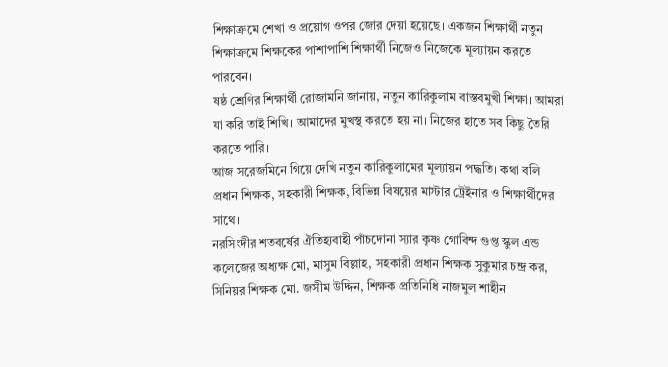শিক্ষাক্রমে শেখা ও প্রয়োগ ওপর জোর দেয়া হয়েছে। একজন শিক্ষার্থী নতুন শিক্ষাক্রমে শিক্ষকের পাশাপাশি শিক্ষার্থী নিজেও নিজেকে মূল্যায়ন করতে পারবেন।
ষষ্ঠ শ্রেণির শিক্ষার্থী রোজামনি জানায়, নতুন কারিকুলাম বাস্তবমুখী শিক্ষা। আমরা যা করি তাই শিখি। আমাদের মুখস্থ করতে হয় না। নিজের হাতে সব কিছু তৈরি করতে পারি।
আজ সরেজমিনে গিয়ে দেখি নতুন কারিকুলামের মূল্যায়ন পদ্ধতি। কথা বলি প্রধান শিক্ষক, সহকারী শিক্ষক, বিভিন্ন বিষয়ের মাস্টার ট্রেইনার ও শিক্ষার্থীদের সাথে।
নরসিংদীর শতবর্ষের ঐতিহ্যবাহী পাঁচদোনা স্যার কৃষ্ণ গোবিন্দ গুপ্ত স্কুল এন্ড কলেজের অধ্যক্ষ মো, মাসুম বিল্লাহ, সহকারী প্রধান শিক্ষক সুকুমার চন্দ্র কর, সিনিয়র শিক্ষক মো. জসীম উদ্দিন, শিক্ষক প্রতিনিধি নাজমুল শাহীন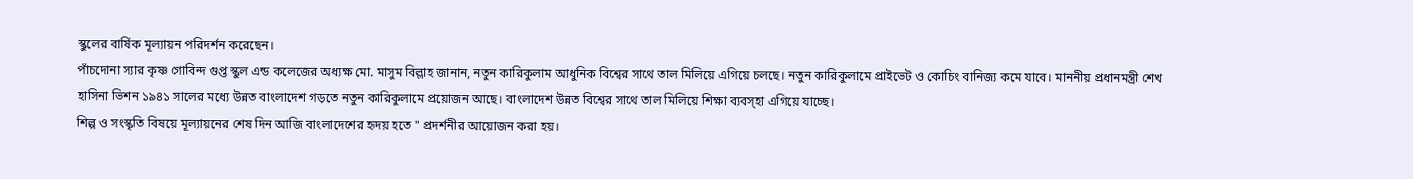স্কুলের বার্ষিক মূল্যায়ন পরিদর্শন করেছেন।
পাঁচদোনা স্যার কৃষ্ণ গোবিন্দ গুপ্ত স্কুল এন্ড কলেজের অধ্যক্ষ মো. মাসুম বিল্লাহ জানান, নতুন কারিকুলাম আধুনিক বিশ্বের সাথে তাল মিলিয়ে এগিয়ে চলছে। নতুন কারিকুলামে প্রাইভেট ও কোচিং বানিজ্য কমে যাবে। মাননীয় প্রধানমন্ত্রী শেখ হাসিনা ভিশন ১৯৪১ সালের মধ্যে উন্নত বাংলাদেশ গড়তে নতুন কারিকুলামে প্রয়োজন আছে। বাংলাদেশ উন্নত বিশ্বের সাথে তাল মিলিয়ে শিক্ষা ব্যবস্হা এগিয়ে যাচ্ছে।
শিল্প ও সংস্কৃতি বিষয়ে মূল্যায়নের শেষ দিন আজি বাংলাদেশের হৃদয় হতে " প্রদর্শনীর আয়োজন করা হয়।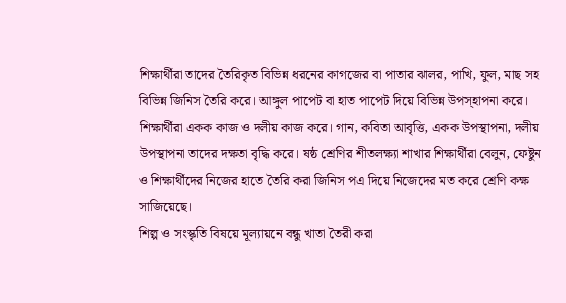শিক্ষার্থীরা তাদের তৈরিকৃত বিভিন্ন ধরনের কাগজের বা পাতার ঝালর, পাখি, ফুল, মাছ সহ বিভিন্ন জিনিস তৈরি করে। আঙ্গুল পাপেট বা হাত পাপেট দিয়ে বিভিন্ন উপস্হাপনা করে। শিক্ষার্থীরা একক কাজ ও দলীয় কাজ করে। গান, কবিতা আবৃত্তি, একক উপস্থাপনা, দলীয় উপস্থাপনা তাদের দক্ষতা বৃদ্ধি করে। ষষ্ঠ শ্রেণির শীতলক্ষ্যা শাখার শিক্ষার্থীরা বেলুন, ফেষ্টুন ও শিক্ষার্থীদের নিজের হাতে তৈরি করা জিনিস পএ দিয়ে নিজেদের মত করে শ্রেণি কক্ষ সাজিয়েছে।
শিল্প ও সংস্কৃতি বিষয়ে মূল্যায়নে বন্ধু খাতা তৈরী করা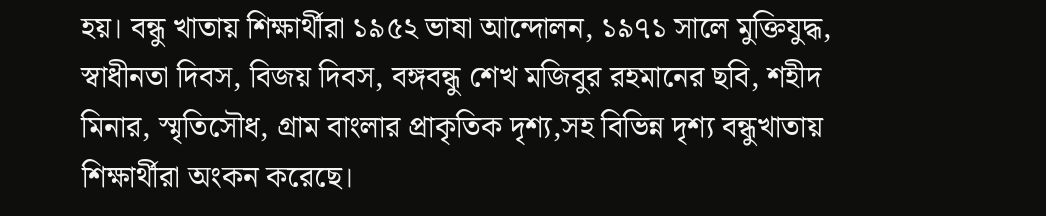হয়। বন্ধু খাতায় শিক্ষার্থীরা ১৯৫২ ভাষা আন্দোলন, ১৯৭১ সালে মুক্তিযুদ্ধ, স্বাধীনতা দিবস, বিজয় দিবস, বঙ্গবন্ধু শেখ মজিবুর রহমানের ছবি, শহীদ মিনার, স্মৃতিসৌধ, গ্রাম বাংলার প্রাকৃতিক দৃশ্য,সহ বিভিন্ন দৃশ্য বন্ধুখাতায় শিক্ষার্থীরা অংকন করেছে।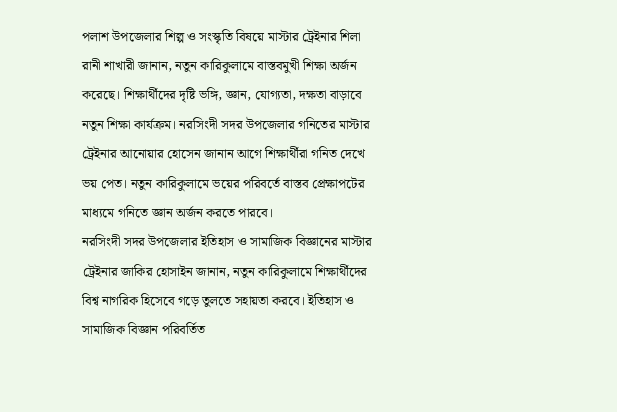পলাশ উপজেলার শিল্প ও সংস্কৃতি বিষয়ে মাস্টার ট্রেইনার শিলা রানী শাখারী জানান, নতুন কারিকুলামে বাস্তবমুখী শিক্ষা অর্জন করেছে। শিক্ষার্থীদের দৃষ্টি ভঙ্গি, জ্ঞান, যোগ্যতা, দক্ষতা বাড়াবে নতুন শিক্ষা কার্যক্রম। নরসিংদী সদর উপজেলার গনিতের মাস্টার ট্রেইনার আনোয়ার হোসেন জানান আগে শিক্ষার্থীরা গনিত দেখে ভয় পেত। নতুন কারিকুলামে ভয়ের পরিবর্তে বাস্তব প্রেক্ষাপটের মাধ্যমে গনিতে জ্ঞান অর্জন করতে পারবে।
নরসিংদী সদর উপজেলার ইতিহাস ও সামাজিক বিজ্ঞানের মাস্টার ট্রেইনার জাকির হোসাইন জানান, নতুন কারিকুলামে শিক্ষার্থীদের বিশ্ব নাগরিক হিসেবে গড়ে তুলতে সহায়তা করবে। ইতিহাস ও সামাজিক বিজ্ঞান পরিবর্তিত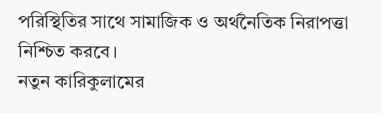পরিস্থিতির সাথে সামাজিক ও অর্থনৈতিক নিরাপত্তা নিশ্চিত করবে।
নতুন কারিকুলামের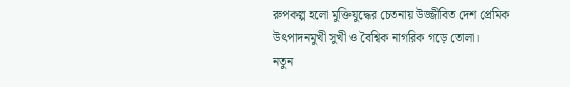রুপকল্প হলো মুক্তিযুদ্ধের চেতনায় উজ্জীবিত দেশ প্রেমিক উৎপাদনমুখী সুখী ও বৈশ্বিক নাগরিক গড়ে তোলা।
নতুন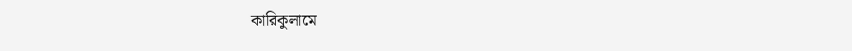কারিকুলামে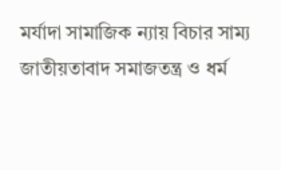মর্যাদা সামাজিক ন্যায় বিচার সাম্য জাতীয়তাবাদ সমাজতন্ত্র ও ধর্ম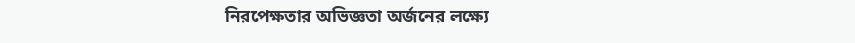নিরপেক্ষতার অভিজ্ঞতা অর্জনের লক্ষ্যে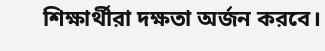শিক্ষার্থীরা দক্ষতা অর্জন করবে।